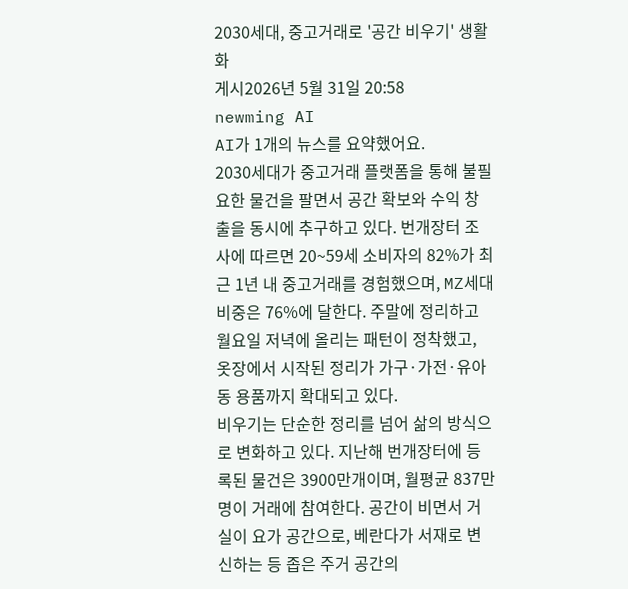2030세대, 중고거래로 '공간 비우기' 생활화
게시2026년 5월 31일 20:58
newming AI
AI가 1개의 뉴스를 요약했어요.
2030세대가 중고거래 플랫폼을 통해 불필요한 물건을 팔면서 공간 확보와 수익 창출을 동시에 추구하고 있다. 번개장터 조사에 따르면 20~59세 소비자의 82%가 최근 1년 내 중고거래를 경험했으며, MZ세대 비중은 76%에 달한다. 주말에 정리하고 월요일 저녁에 올리는 패턴이 정착했고, 옷장에서 시작된 정리가 가구·가전·유아동 용품까지 확대되고 있다.
비우기는 단순한 정리를 넘어 삶의 방식으로 변화하고 있다. 지난해 번개장터에 등록된 물건은 3900만개이며, 월평균 837만명이 거래에 참여한다. 공간이 비면서 거실이 요가 공간으로, 베란다가 서재로 변신하는 등 좁은 주거 공간의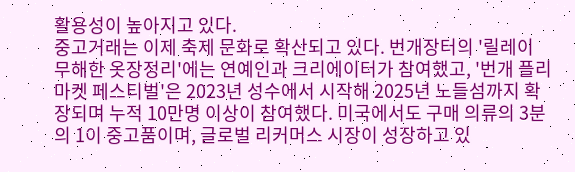활용성이 높아지고 있다.
중고거래는 이제 축제 문화로 확산되고 있다. 번개장터의 '릴레이 무해한 옷장정리'에는 연예인과 크리에이터가 참여했고, '번개 플리마켓 페스티벌'은 2023년 성수에서 시작해 2025년 노들섬까지 확장되며 누적 10만명 이상이 참여했다. 미국에서도 구매 의류의 3분의 1이 중고품이며, 글로벌 리커머스 시장이 성장하고 있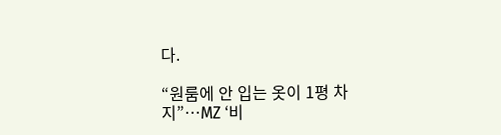다.

“원룸에 안 입는 옷이 1평 차지”…MZ ‘비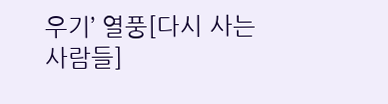우기’ 열풍[다시 사는 사람들]